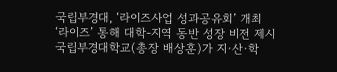국립부경대, ‘라이즈사업 성과공유회’ 개최
‘라이즈’ 통해 대학-지역 동반 성장 비전 제시
국립부경대학교(총장 배상훈)가 지·산·학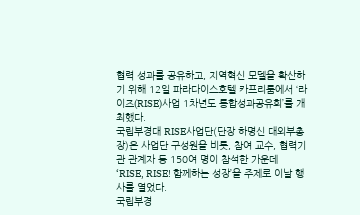협력 성과를 공유하고, 지역혁신 모델을 확산하기 위해 12일 파라다이스호텔 카프리룸에서 ‘라이즈(RISE)사업 1차년도 통합성과공유회’를 개최했다.
국립부경대 RISE사업단(단장 하명신 대외부총장)은 사업단 구성원을 비롯, 참여 교수, 협력기관 관계자 등 150여 명이 참석한 가운데 ‘RISE, RISE! 함께하는 성장’을 주제로 이날 행사를 열었다.
국립부경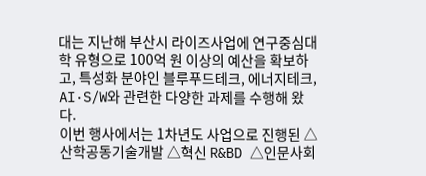대는 지난해 부산시 라이즈사업에 연구중심대학 유형으로 100억 원 이상의 예산을 확보하고, 특성화 분야인 블루푸드테크, 에너지테크, AI·S/W와 관련한 다양한 과제를 수행해 왔다.
이번 행사에서는 1차년도 사업으로 진행된 △산학공동기술개발 △혁신 R&BD △인문사회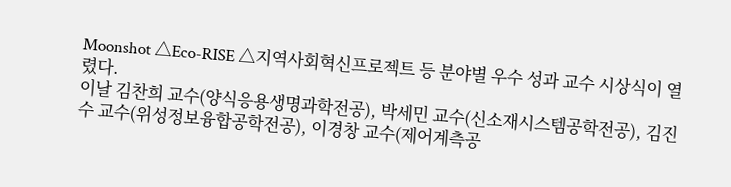Moonshot △Eco-RISE △지역사회혁신프로젝트 등 분야별 우수 성과 교수 시상식이 열렸다.
이날 김찬희 교수(양식응용생명과학전공), 박세민 교수(신소재시스템공학전공), 김진수 교수(위성정보융합공학전공), 이경창 교수(제어계측공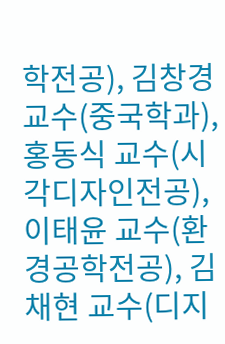학전공), 김창경 교수(중국학과), 홍동식 교수(시각디자인전공), 이태윤 교수(환경공학전공), 김채현 교수(디지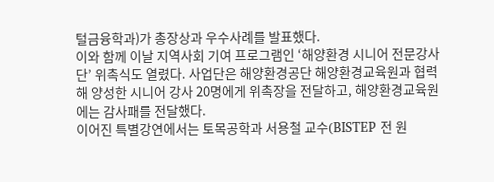털금융학과)가 총장상과 우수사례를 발표했다.
이와 함께 이날 지역사회 기여 프로그램인 ‘해양환경 시니어 전문강사단’ 위촉식도 열렸다. 사업단은 해양환경공단 해양환경교육원과 협력해 양성한 시니어 강사 20명에게 위촉장을 전달하고, 해양환경교육원에는 감사패를 전달했다.
이어진 특별강연에서는 토목공학과 서용철 교수(BISTEP 전 원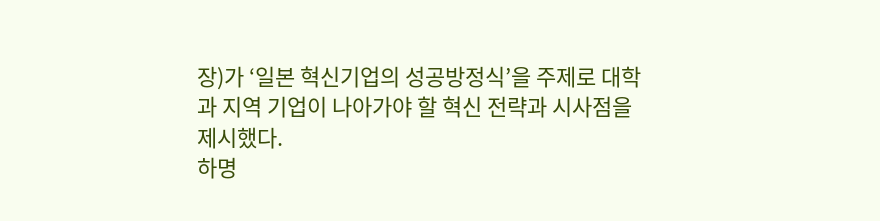장)가 ‘일본 혁신기업의 성공방정식’을 주제로 대학과 지역 기업이 나아가야 할 혁신 전략과 시사점을 제시했다.
하명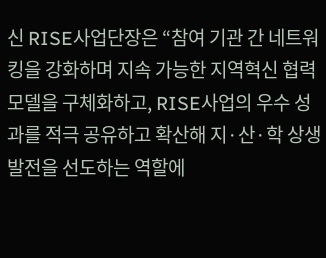신 RISE사업단장은 “참여 기관 간 네트워킹을 강화하며 지속 가능한 지역혁신 협력 모델을 구체화하고, RISE사업의 우수 성과를 적극 공유하고 확산해 지·산·학 상생 발전을 선도하는 역할에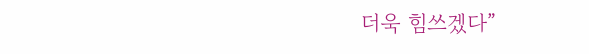더욱 힘쓰겠다”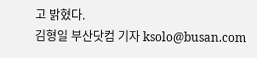고 밝혔다.
김형일 부산닷컴 기자 ksolo@busan.com